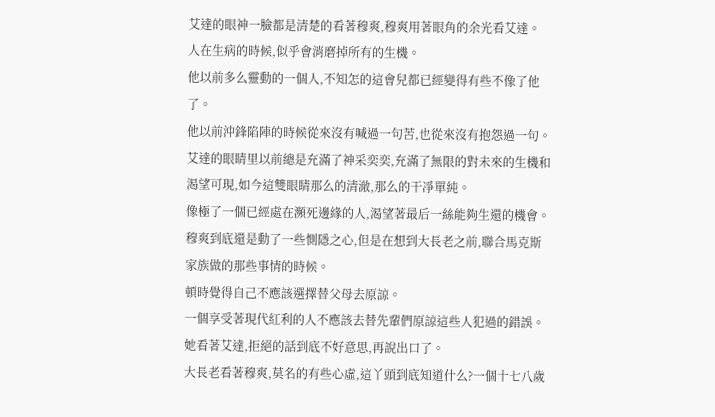艾達的眼神一臉都是清楚的看著穆爽,穆爽用著眼角的余光看艾達。
人在生病的時候,似乎會消磨掉所有的生機。
他以前多么靈動的一個人,不知怎的這會兒都已經變得有些不像了他了。
他以前沖鋒陷陣的時候從來沒有喊過一句苦,也從來沒有抱怨過一句。
艾達的眼睛里以前總是充滿了神采奕奕,充滿了無限的對未來的生機和渴望可現,如今這雙眼睛那么的清澈,那么的干凈單純。
像極了一個已經處在瀕死邊緣的人,渴望著最后一絲能夠生還的機會。
穆爽到底還是動了一些惻隱之心,但是在想到大長老之前,聯合馬克斯家族做的那些事情的時候。
頓時覺得自己不應該選擇替父母去原諒。
一個享受著現代紅利的人不應該去替先輩們原諒這些人犯過的錯誤。
她看著艾達,拒絕的話到底不好意思,再說出口了。
大長老看著穆爽,莫名的有些心虛,這丫頭到底知道什么?一個十七八歲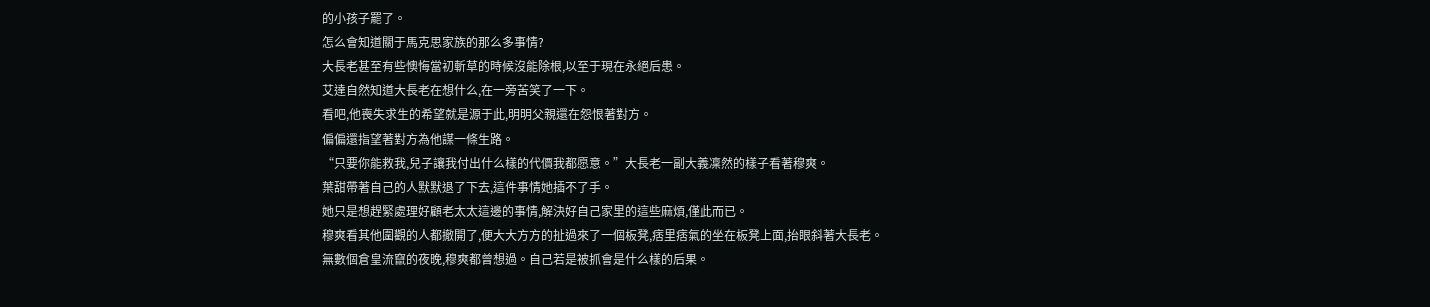的小孩子罷了。
怎么會知道關于馬克思家族的那么多事情?
大長老甚至有些懊悔當初斬草的時候沒能除根,以至于現在永絕后患。
艾達自然知道大長老在想什么,在一旁苦笑了一下。
看吧,他喪失求生的希望就是源于此,明明父親還在怨恨著對方。
偏偏還指望著對方為他謀一條生路。
“只要你能救我,兒子讓我付出什么樣的代價我都愿意。”大長老一副大義凜然的樣子看著穆爽。
葉甜帶著自己的人默默退了下去,這件事情她插不了手。
她只是想趕緊處理好顧老太太這邊的事情,解決好自己家里的這些麻煩,僅此而已。
穆爽看其他圍觀的人都撤開了,便大大方方的扯過來了一個板凳,痞里痞氣的坐在板凳上面,抬眼斜著大長老。
無數個倉皇流竄的夜晚,穆爽都曾想過。自己若是被抓會是什么樣的后果。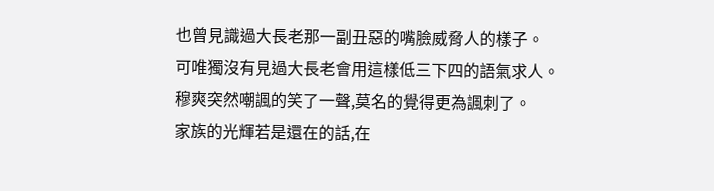也曾見識過大長老那一副丑惡的嘴臉威脅人的樣子。
可唯獨沒有見過大長老會用這樣低三下四的語氣求人。
穆爽突然嘲諷的笑了一聲,莫名的覺得更為諷刺了。
家族的光輝若是還在的話,在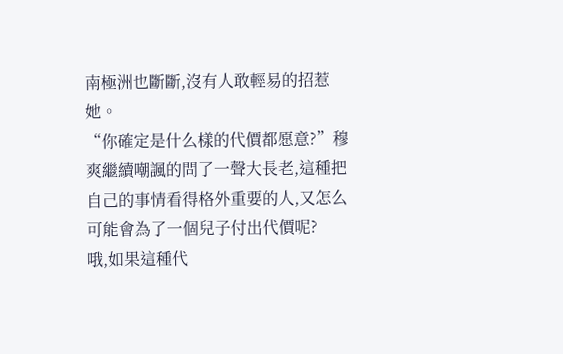南極洲也斷斷,沒有人敢輕易的招惹她。
“你確定是什么樣的代價都愿意?”穆爽繼續嘲諷的問了一聲大長老,這種把自己的事情看得格外重要的人,又怎么可能會為了一個兒子付出代價呢?
哦,如果這種代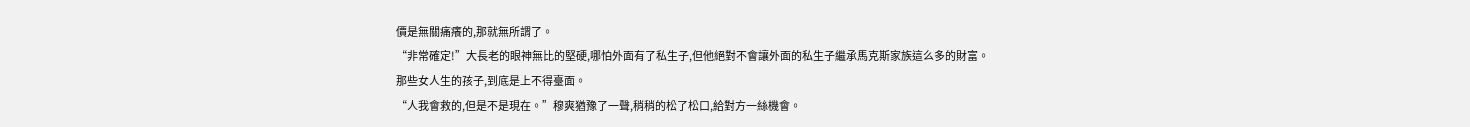價是無關痛癢的,那就無所謂了。
“非常確定!”大長老的眼神無比的堅硬,哪怕外面有了私生子,但他絕對不會讓外面的私生子繼承馬克斯家族這么多的財富。
那些女人生的孩子,到底是上不得臺面。
“人我會救的,但是不是現在。”穆爽猶豫了一聲,稍稍的松了松口,給對方一絲機會。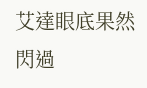艾達眼底果然閃過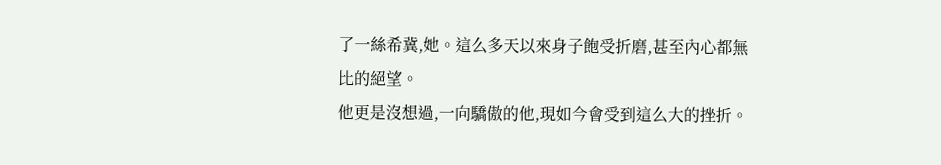了一絲希冀,她。這么多天以來身子飽受折磨,甚至內心都無比的絕望。
他更是沒想過,一向驕傲的他,現如今會受到這么大的挫折。